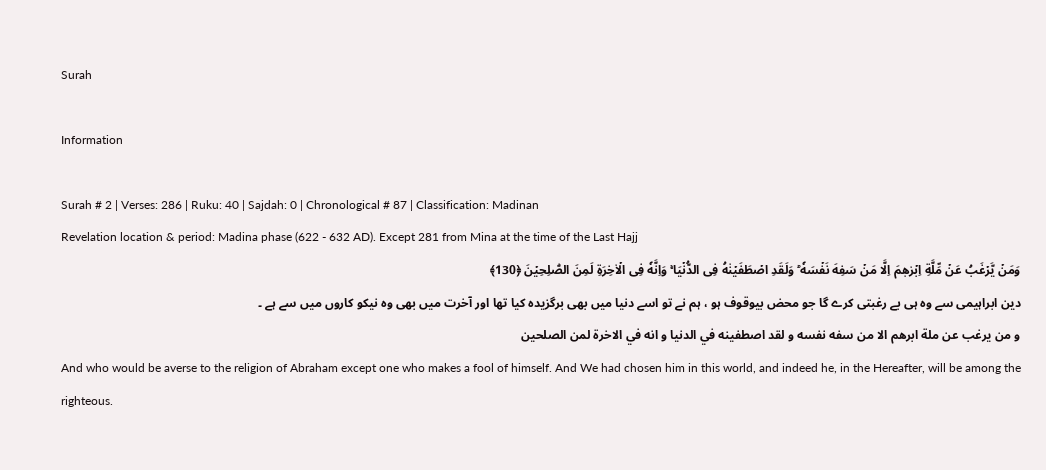Surah

Information

Surah # 2 | Verses: 286 | Ruku: 40 | Sajdah: 0 | Chronological # 87 | Classification: Madinan
Revelation location & period: Madina phase (622 - 632 AD). Except 281 from Mina at the time of the Last Hajj
وَمَنۡ يَّرۡغَبُ عَنۡ مِّلَّةِ اِبۡرٰهٖمَ اِلَّا مَنۡ سَفِهَ نَفۡسَهٗ ‌ؕ وَلَقَدِ اصۡطَفَيۡنٰهُ فِى الدُّنۡيَا ‌ۚ وَاِنَّهٗ فِى الۡاٰخِرَةِ لَمِنَ الصّٰلِحِيۡنَ ﴿130﴾
دین ابراہیمی سے وہ ہی بے رغبتی کرے گا جو محض بیوقوف ہو ، ہم نے تو اسے دنیا میں بھی برگزیدہ کیا تھا اور آخرت میں بھی وہ نیکو کاروں میں سے ہے ۔
و من يرغب عن ملة ابرهم الا من سفه نفسه و لقد اصطفينه في الدنيا و انه في الاخرة لمن الصلحين
And who would be averse to the religion of Abraham except one who makes a fool of himself. And We had chosen him in this world, and indeed he, in the Hereafter, will be among the righteous.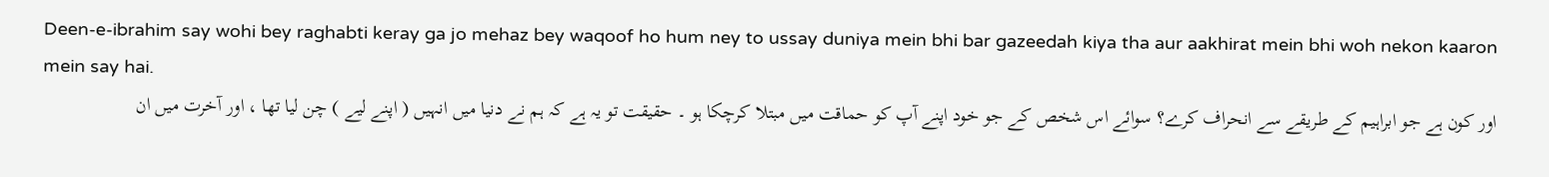Deen-e-ibrahim say wohi bey raghabti keray ga jo mehaz bey waqoof ho hum ney to ussay duniya mein bhi bar gazeedah kiya tha aur aakhirat mein bhi woh nekon kaaron mein say hai.
اور کون ہے جو ابراہیم کے طریقے سے انحراف کرے؟ سوائے اس شخص کے جو خود اپنے آپ کو حماقت میں مبتلا کرچکا ہو ۔ حقیقت تو یہ ہے کہ ہم نے دنیا میں انہیں ( اپنے لیے ) چن لیا تھا ، اور آخرت میں ان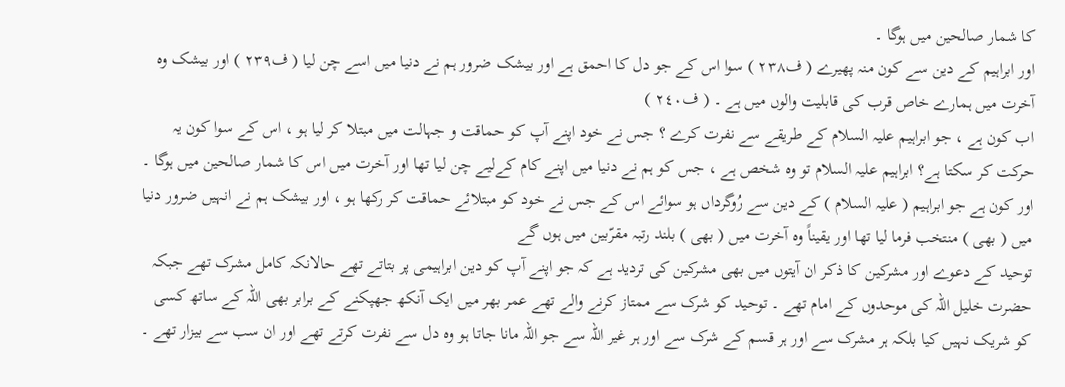کا شمار صالحین میں ہوگا ۔
اور ابراہیم کے دین سے کون منہ پھیرے ( ف۲۳۸ ) سوا اس کے جو دل کا احمق ہے اور بیشک ضرور ہم نے دنیا میں اسے چن لیا ( ف۲۳۹ ) اور بیشک وہ آخرت میں ہمارے خاص قرب کی قابلیت والوں میں ہے ۔ ( ف۲٤۰ )
اب کون ہے ، جو ابراہیم علیہ السلام کے طریقے سے نفرت کرے ؟ جس نے خود اپنے آپ کو حماقت و جہالت میں مبتلا کر لیا ہو ، اس کے سوا کون یہ حرکت کر سکتا ہے؟ ابراہیم علیہ السلام تو وہ شخص ہے ، جس کو ہم نے دنیا میں اپنے کام کےلیے چن لیا تھا اور آخرت میں اس کا شمار صالحین میں ہوگا ۔
اور کون ہے جو ابراہیم ( علیہ السلام ) کے دین سے رُوگرداں ہو سوائے اس کے جس نے خود کو مبتلائے حماقت کر رکھا ہو ، اور بیشک ہم نے انہیں ضرور دنیا میں ( بھی ) منتخب فرما لیا تھا اور یقیناً وہ آخرت میں ( بھی ) بلند رتبہ مقرّبین میں ہوں گے
توحید کے دعوے اور مشرکین کا ذکر ان آیتوں میں بھی مشرکین کی تردید ہے کہ جو اپنے آپ کو دین ابراہیمی پر بتاتے تھے حالانکہ کامل مشرک تھے جبکہ حضرت خلیل اللہ کی موحدوں کے امام تھے ۔ توحید کو شرک سے ممتاز کرنے والے تھے عمر بھر میں ایک آنکھ جھپکنے کے برابر بھی اللہ کے ساتھ کسی کو شریک نہیں کیا بلکہ ہر مشرک سے اور ہر قسم کے شرک سے اور ہر غیر اللہ سے جو اللہ مانا جاتا ہو وہ دل سے نفرت کرتے تھے اور ان سب سے بیزار تھے ۔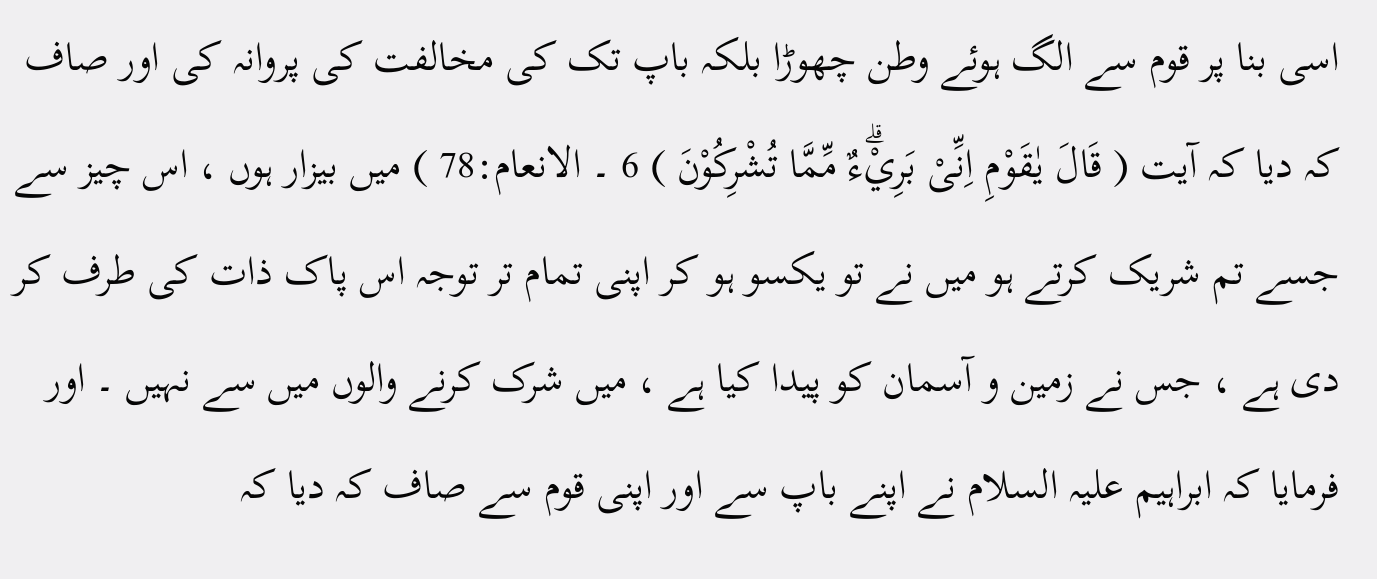اسی بنا پر قوم سے الگ ہوئے وطن چھوڑا بلکہ باپ تک کی مخالفت کی پروانہ کی اور صاف کہ دیا کہ آیت ( قَالَ يٰقَوْمِ اِنِّىْ بَرِيْۗءٌ مِّمَّا تُشْرِكُوْنَ ) 6 ۔ الانعام:78 ) میں بیزار ہوں ، اس چیز سے جسے تم شریک کرتے ہو میں نے تو یکسو ہو کر اپنی تمام تر توجہ اس پاک ذات کی طرف کر دی ہے ، جس نے زمین و آسمان کو پیدا کیا ہے ، میں شرک کرنے والوں میں سے نہیں ۔ اور فرمایا کہ ابراہیم علیہ السلام نے اپنے باپ سے اور اپنی قوم سے صاف کہ دیا کہ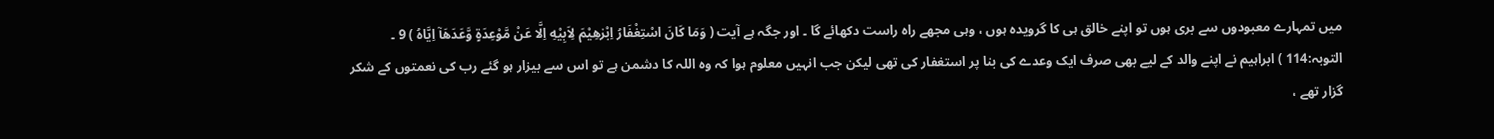میں تمہارے معبودوں سے بری ہوں تو اپنے خالق ہی کا گرویدہ ہوں ، وہی مجھے راہ راست دکھائے گا ۔ اور جگہ ہے آیت ( وَمَا كَانَ اسْتِغْفَارُ اِبْرٰهِيْمَ لِاَبِيْهِ اِلَّا عَنْ مَّوْعِدَةٍ وَّعَدَھَآ اِيَّاهُ ) 9 ۔ التوبہ:114 ) ابراہیم نے اپنے والد کے لیے بھی صرف ایک وعدے کی بنا پر استغفار کی تھی لیکن جب انہیں معلوم ہوا کہ وہ اللہ کا دشمن ہے تو اس سے بیزار ہو گئے رب کی نعمتوں کے شکر گزار تھے ،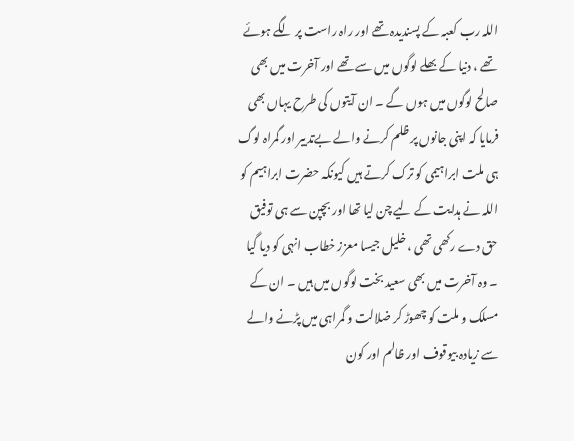اللہ رب کعبہ کے پسندیدہ تھے اور راہ راست پر لگے ہوئے تھے ، دنیا کے بھلے لوگوں میں سے تھے اور آخرت میں بھی صالح لوگوں میں ہوں گے ۔ ان آیتوں کی طرح یہاں بھی فرمایا کہ اپنی جانوں پر ظلم کرنے والے بےتدبیر اور گمراہ لوگ ہی ملت ابراہیمی کو ترک کرتے ہیں کیونکہ حضرت ابراہیم کو اللہ نے ہدایت کے لیے چن لیا تھا اور بچپن سے ہی توفیق حق دے رکھی تھی ، خلیل جیسا معزز خطاب انہی کو دیا گیا ۔ وہ آخرت میں بھی سعید بخت لوگوں میں ہیں ۔ ان کے مسلک و ملت کو چھوڑ کر ضلالت و گمراہی میں پڑنے والے سے زیادہ بیوقوف اور ظالم اور کون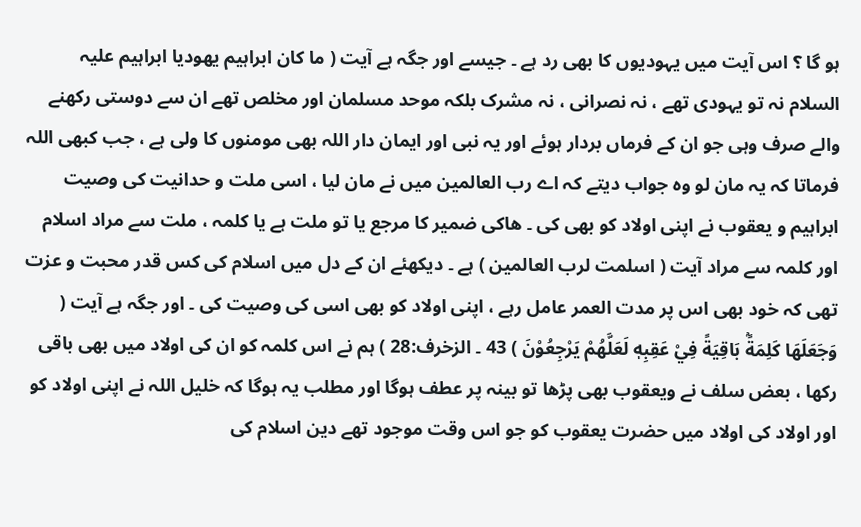ہو گا ؟ اس آیت میں یہودیوں کا بھی رد ہے ۔ جیسے اور جگہ ہے آیت ( ما کان ابراہیم یھودیا ابراہیم علیہ السلام نہ تو یہودی تھے ، نہ نصرانی ، نہ مشرک بلکہ موحد مسلمان اور مخلص تھے ان سے دوستی رکھنے والے صرف وہی جو ان کے فرماں بردار ہوئے اور یہ نبی اور ایمان دار اللہ بھی مومنوں کا ولی ہے ، جب کبھی اللہ فرماتا کہ یہ مان لو وہ جواب دیتے کہ اے رب العالمین میں نے مان لیا ، اسی ملت و حدانیت کی وصیت ابراہیم و یعقوب نے اپنی اولاد کو بھی کی ۔ ھاکی ضمیر کا مرجع یا تو ملت ہے یا کلمہ ، ملت سے مراد اسلام اور کلمہ سے مراد آیت ( اسلمت لرب العالمین ) ہے ۔ دیکھئے ان کے دل میں اسلام کی کس قدر محبت و عزت تھی کہ خود بھی اس پر مدت العمر عامل رہے ، اپنی اولاد کو بھی اسی کی وصیت کی ۔ اور جگہ ہے آیت ( وَجَعَلَهَا كَلِمَةًۢ بَاقِيَةً فِيْ عَقِبِهٖ لَعَلَّهُمْ يَرْجِعُوْنَ ) 43 ۔ الزخرف:28 ) ہم نے اس کلمہ کو ان کی اولاد میں بھی باقی رکھا ، بعض سلف نے ویعقوب بھی پڑھا تو بینہ پر عطف ہوگا اور مطلب یہ ہوگا کہ خلیل اللہ نے اپنی اولاد کو اور اولاد کی اولاد میں حضرت یعقوب کو جو اس وقت موجود تھے دین اسلام کی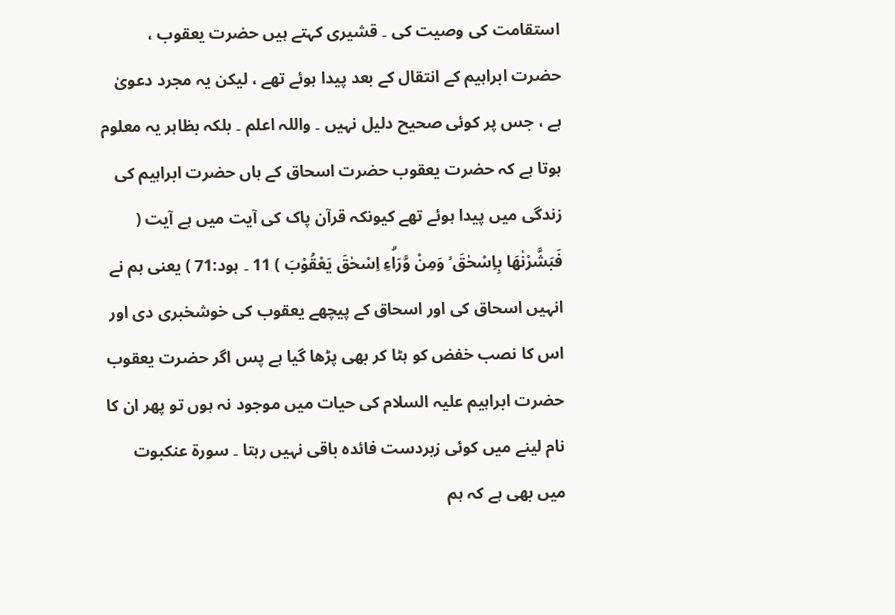استقامت کی وصیت کی ۔ قشیری کہتے ہیں حضرت یعقوب ، حضرت ابراہیم کے انتقال کے بعد پیدا ہوئے تھے ، لیکن یہ مجرد دعویٰ ہے ، جس پر کوئی صحیح دلیل نہیں ۔ واللہ اعلم ۔ بلکہ بظاہر یہ معلوم ہوتا ہے کہ حضرت یعقوب حضرت اسحاق کے ہاں حضرت ابراہیم کی زندگی میں پیدا ہوئے تھے کیونکہ قرآن پاک کی آیت میں ہے آیت ( فَبَشَّرْنٰهَا بِاِسْحٰقَ ۙ وَمِنْ وَّرَاۗءِ اِسْحٰقَ يَعْقُوْبَ ) 11 ۔ ہود:71 ) یعنی ہم نے انہیں اسحاق کی اور اسحاق کے پیچھے یعقوب کی خوشخبری دی اور اس کا نصب خفض کو ہٹا کر بھی پڑھا گیا ہے پس اگر حضرت یعقوب حضرت ابراہیم علیہ السلام کی حیات میں موجود نہ ہوں تو پھر ان کا نام لینے میں کوئی زبردست فائدہ باقی نہیں رہتا ۔ سورۃ عنکبوت میں بھی ہے کہ ہم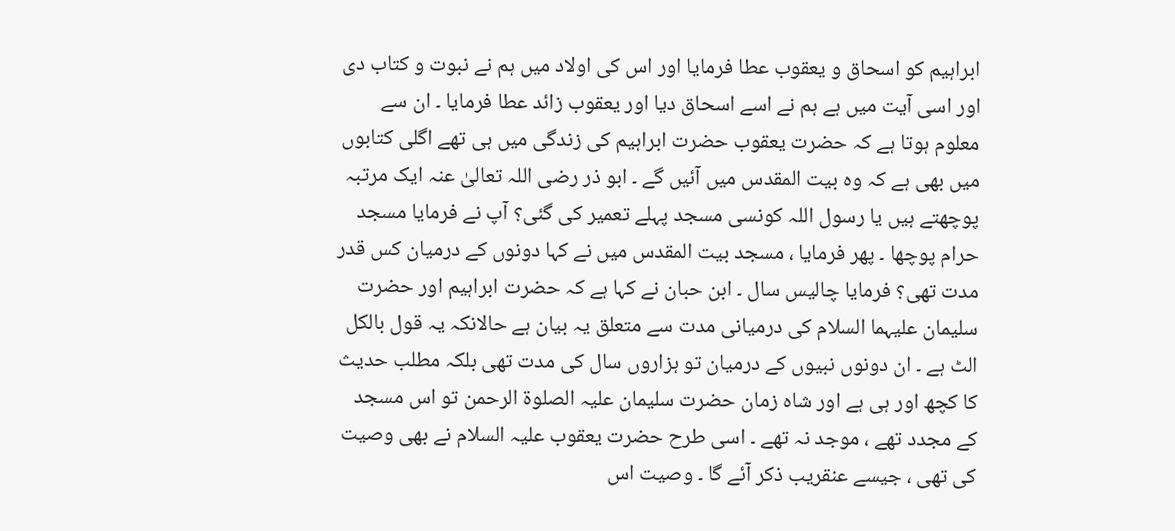ابراہیم کو اسحاق و یعقوب عطا فرمایا اور اس کی اولاد میں ہم نے نبوت و کتاب دی اور اسی آیت میں ہے ہم نے اسے اسحاق دیا اور یعقوب زائد عطا فرمایا ۔ ان سے معلوم ہوتا ہے کہ حضرت یعقوب حضرت ابراہیم کی زندگی میں ہی تھے اگلی کتابوں میں بھی ہے کہ وہ بیت المقدس میں آئیں گے ۔ ابو ذر رضی اللہ تعالیٰ عنہ ایک مرتبہ پوچھتے ہیں یا رسول اللہ کونسی مسجد پہلے تعمیر کی گئی؟ آپ نے فرمایا مسجد حرام پوچھا ۔ پھر فرمایا ، مسجد بیت المقدس میں نے کہا دونوں کے درمیان کس قدر مدت تھی؟ فرمایا چالیس سال ۔ ابن حبان نے کہا ہے کہ حضرت ابراہیم اور حضرت سلیمان علیہما السلام کی درمیانی مدت سے متعلق یہ بیان ہے حالانکہ یہ قول بالکل الٹ ہے ۔ ان دونوں نبیوں کے درمیان تو ہزاروں سال کی مدت تھی بلکہ مطلب حدیث کا کچھ اور ہی ہے اور شاہ زمان حضرت سلیمان علیہ الصلوۃ الرحمن تو اس مسجد کے مجدد تھے ، موجد نہ تھے ۔ اسی طرح حضرت یعقوب علیہ السلام نے بھی وصیت کی تھی ، جیسے عنقریب ذکر آئے گا ۔ وصیت اس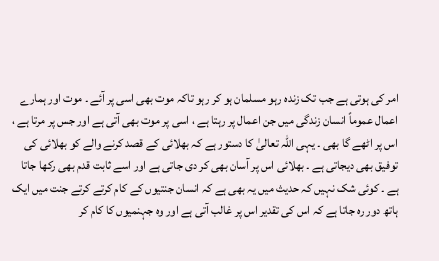امر کی ہوتی ہے جب تک زندہ رہو مسلمان ہو کر رہو تاکہ موت بھی اسی پر آئے ۔ موت اور ہمارے اعمال عموماً انسان زندگی میں جن اعمال پر رہتا ہے ، اسی پر موت بھی آتی ہے اور جس پر مرتا ہے ، اس پر اٹھے گا بھی ۔ یہی اللہ تعالیٰ کا دستور ہے کہ بھلائی کے قصد کرنے والے کو بھلائی کی توفیق بھی دیجاتی ہے ۔ بھلائی اس پر آسان بھی کر دی جاتی ہے اور اسے ثابت قدم بھی رکھا جاتا ہے ۔ کوئی شک نہیں کہ حدیث میں یہ بھی ہے کہ انسان جنتیوں کے کام کرتے کرتے جنت میں ایک ہاتھ دور رہ جاتا ہے کہ اس کی تقدیر اس پر غالب آتی ہے اور وہ جہنمیوں کا کام کر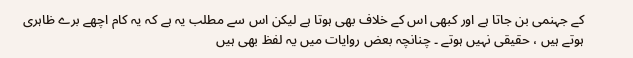کے جہنمی بن جاتا ہے اور کبھی اس کے خلاف بھی ہوتا ہے لیکن اس سے مطلب یہ ہے کہ یہ کام اچھے برے ظاہری ہوتے ہیں ، حقیقی نہیں ہوتے ۔ چنانچہ بعض روایات میں یہ لفظ بھی ہیں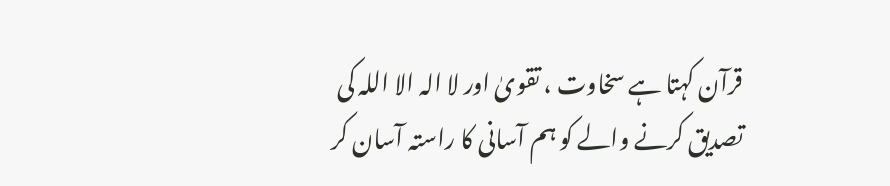قرآن کہتا ہے سخاوت ، تقویٰ اور لا الہ الا اللہ کی تصدیق کرنے والے کو ہم آسانی کا راستہ آسان کر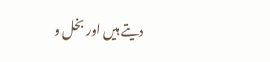دیتے ہیں اور بخل و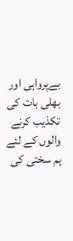بےپرواہی اور بھلی بات کی تکذیب کرنے والوں کے لئے ہم سختی کی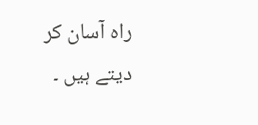راہ آسان کر دیتے ہیں ۔